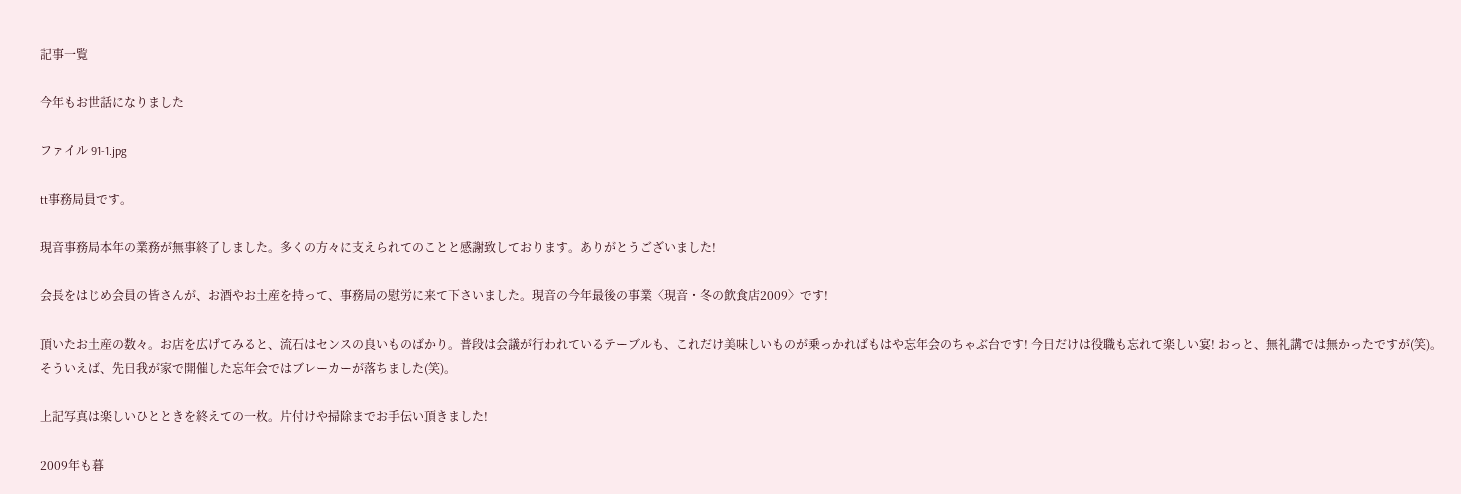記事一覧

今年もお世話になりました

ファイル 91-1.jpg

tt事務局員です。

現音事務局本年の業務が無事終了しました。多くの方々に支えられてのことと感謝致しております。ありがとうございました!

会長をはじめ会員の皆さんが、お酒やお土産を持って、事務局の慰労に来て下さいました。現音の今年最後の事業〈現音・冬の飲食店2009〉です!

頂いたお土産の数々。お店を広げてみると、流石はセンスの良いものばかり。普段は会議が行われているテーブルも、これだけ美味しいものが乗っかればもはや忘年会のちゃぶ台です! 今日だけは役職も忘れて楽しい宴! おっと、無礼講では無かったですが(笑)。そういえば、先日我が家で開催した忘年会ではブレーカーが落ちました(笑)。

上記写真は楽しいひとときを終えての一枚。片付けや掃除までお手伝い頂きました!

2009年も暮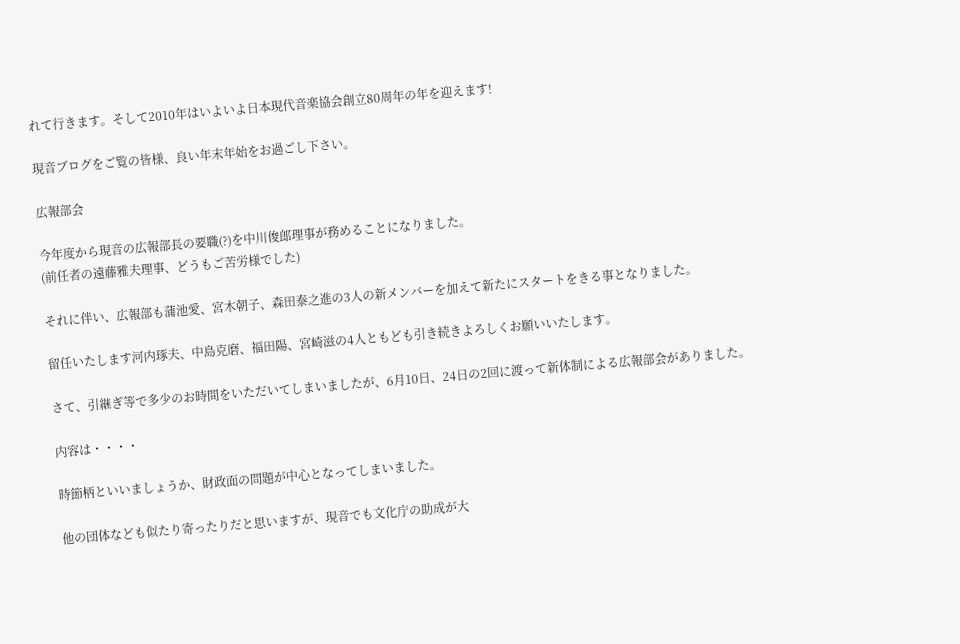れて行きます。そして2010年はいよいよ日本現代音楽協会創立80周年の年を迎えます!

現音ブログをご覧の皆様、良い年末年始をお過ごし下さい。

広報部会

今年度から現音の広報部長の要職(?)を中川俊郎理事が務めることになりました。
(前任者の遠藤雅夫理事、どうもご苦労様でした)

それに伴い、広報部も蒲池愛、宮木朝子、森田泰之進の3人の新メンバーを加えて新たにスタートをきる事となりました。

留任いたします河内琢夫、中島克磨、福田陽、宮崎滋の4人ともども引き続きよろしくお願いいたします。

さて、引継ぎ等で多少のお時間をいただいてしまいましたが、6月10日、24日の2回に渡って新体制による広報部会がありました。

内容は・・・・

時節柄といいましょうか、財政面の問題が中心となってしまいました。

他の団体なども似たり寄ったりだと思いますが、現音でも文化庁の助成が大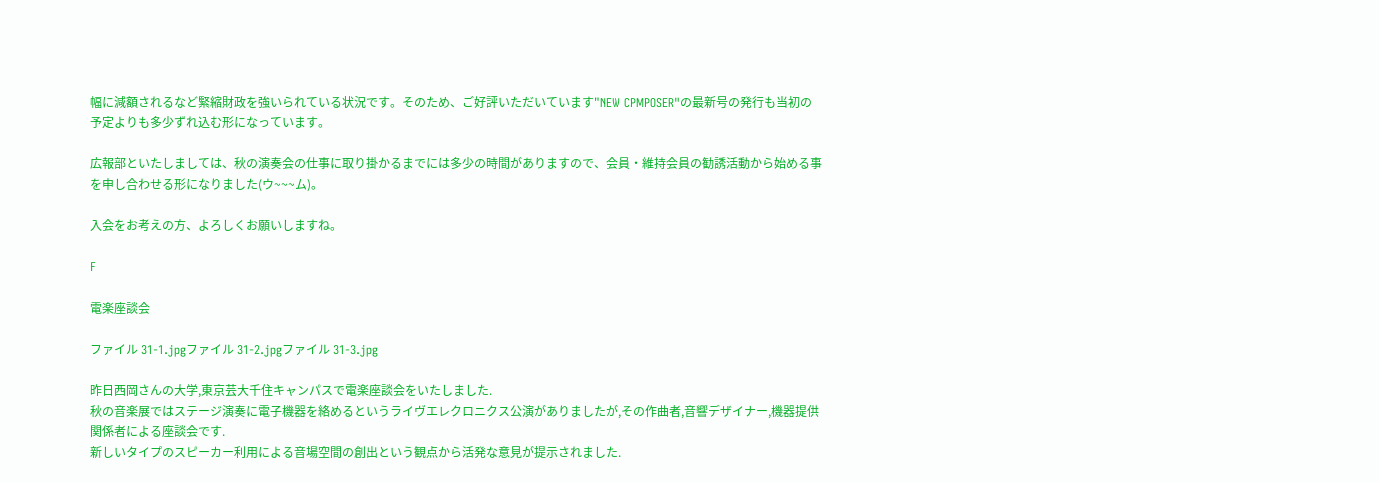幅に減額されるなど緊縮財政を強いられている状況です。そのため、ご好評いただいています"NEW CPMPOSER"の最新号の発行も当初の予定よりも多少ずれ込む形になっています。

広報部といたしましては、秋の演奏会の仕事に取り掛かるまでには多少の時間がありますので、会員・維持会員の勧誘活動から始める事を申し合わせる形になりました(ウ~~~ム)。

入会をお考えの方、よろしくお願いしますね。

F

電楽座談会

ファイル 31-1.jpgファイル 31-2.jpgファイル 31-3.jpg

昨日西岡さんの大学,東京芸大千住キャンパスで電楽座談会をいたしました.
秋の音楽展ではステージ演奏に電子機器を絡めるというライヴエレクロニクス公演がありましたが,その作曲者,音響デザイナー,機器提供関係者による座談会です.
新しいタイプのスピーカー利用による音場空間の創出という観点から活発な意見が提示されました.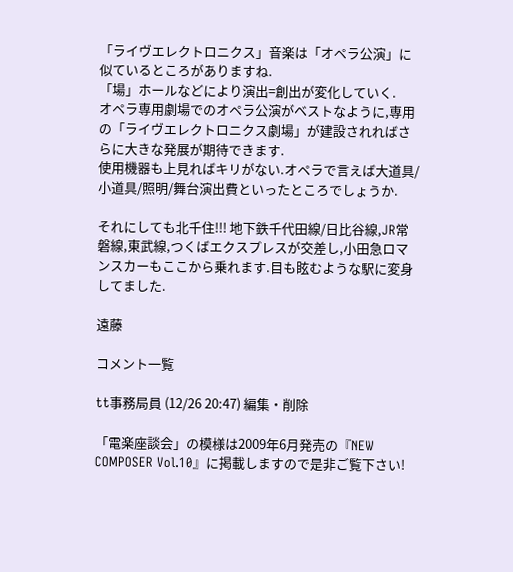「ライヴエレクトロニクス」音楽は「オペラ公演」に似ているところがありますね.
「場」ホールなどにより演出=創出が変化していく.
オペラ専用劇場でのオペラ公演がベストなように,専用の「ライヴエレクトロニクス劇場」が建設されればさらに大きな発展が期待できます.
使用機器も上見ればキリがない.オペラで言えば大道具/小道具/照明/舞台演出費といったところでしょうか.

それにしても北千住!!! 地下鉄千代田線/日比谷線,JR常磐線,東武線,つくばエクスプレスが交差し,小田急ロマンスカーもここから乗れます.目も眩むような駅に変身してました.

遠藤

コメント一覧

tt事務局員 (12/26 20:47) 編集・削除

「電楽座談会」の模様は2009年6月発売の『NEW COMPOSER Vol.10』に掲載しますので是非ご覧下さい!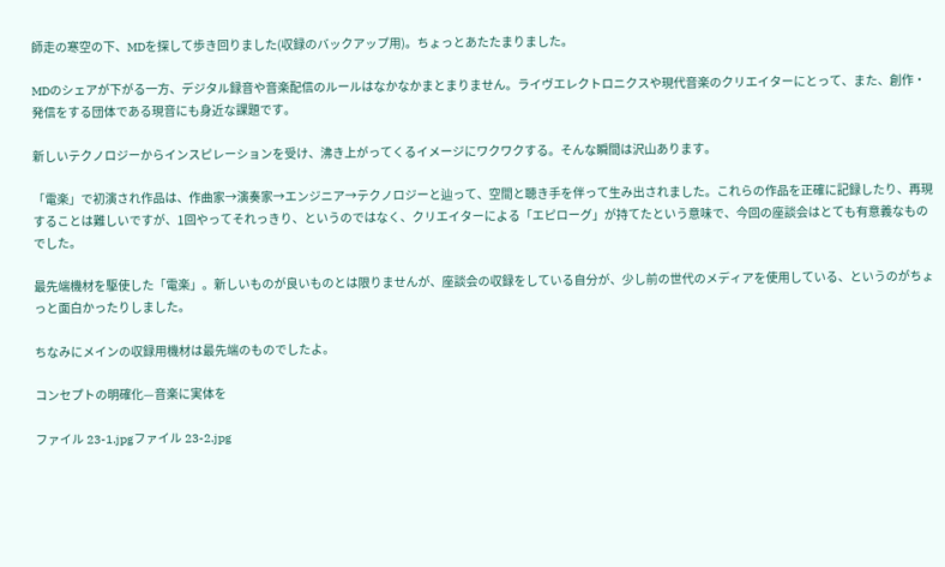師走の寒空の下、MDを探して歩き回りました(収録のバックアップ用)。ちょっとあたたまりました。

MDのシェアが下がる一方、デジタル録音や音楽配信のルールはなかなかまとまりません。ライヴエレクトロニクスや現代音楽のクリエイターにとって、また、創作・発信をする団体である現音にも身近な課題です。

新しいテクノロジーからインスピレーションを受け、沸き上がってくるイメージにワクワクする。そんな瞬間は沢山あります。

「電楽」で初演され作品は、作曲家→演奏家→エンジニア→テクノロジーと辿って、空間と聴き手を伴って生み出されました。これらの作品を正確に記録したり、再現することは難しいですが、1回やってそれっきり、というのではなく、クリエイターによる「エピローグ」が持てたという意味で、今回の座談会はとても有意義なものでした。

最先端機材を駆使した「電楽」。新しいものが良いものとは限りませんが、座談会の収録をしている自分が、少し前の世代のメディアを使用している、というのがちょっと面白かったりしました。

ちなみにメインの収録用機材は最先端のものでしたよ。

コンセプトの明確化—音楽に実体を

ファイル 23-1.jpgファイル 23-2.jpg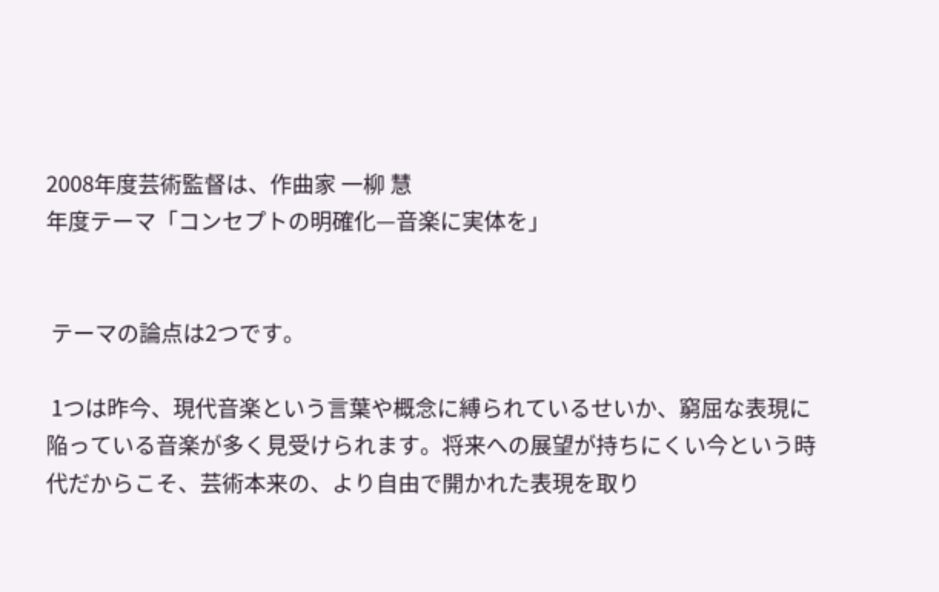2008年度芸術監督は、作曲家 一柳 慧
年度テーマ「コンセプトの明確化—音楽に実体を」


 テーマの論点は2つです。

 1つは昨今、現代音楽という言葉や概念に縛られているせいか、窮屈な表現に陥っている音楽が多く見受けられます。将来への展望が持ちにくい今という時代だからこそ、芸術本来の、より自由で開かれた表現を取り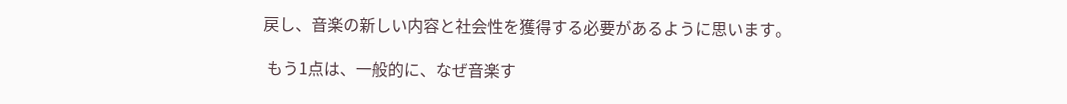戻し、音楽の新しい内容と社会性を獲得する必要があるように思います。

 もう1点は、一般的に、なぜ音楽す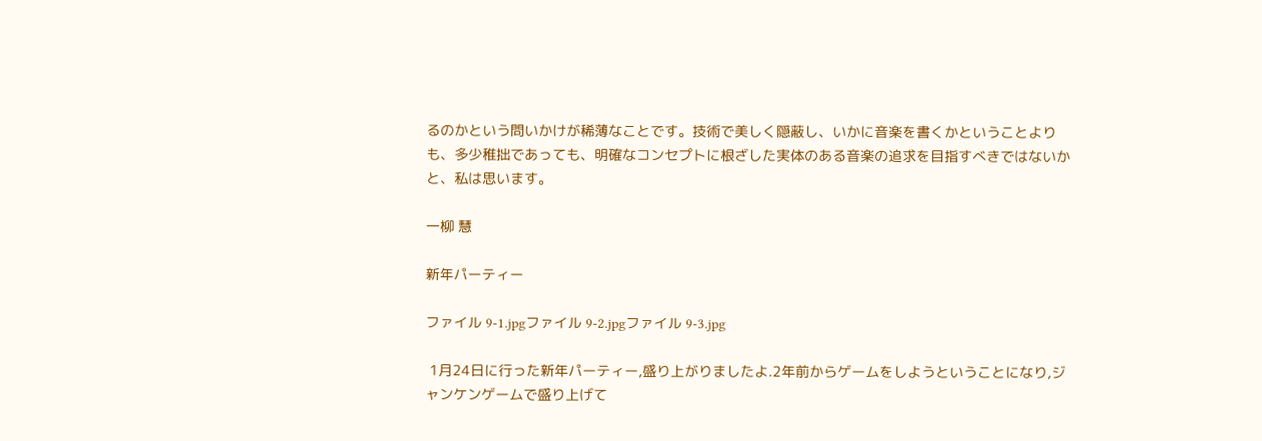るのかという問いかけが稀薄なことです。技術で美しく隠蔽し、いかに音楽を書くかということよりも、多少稚拙であっても、明確なコンセプトに根ざした実体のある音楽の追求を目指すべきではないかと、私は思います。

一柳 慧

新年パーティー

ファイル 9-1.jpgファイル 9-2.jpgファイル 9-3.jpg

 1月24日に行った新年パーティー,盛り上がりましたよ.2年前からゲームをしようということになり,ジャンケンゲームで盛り上げて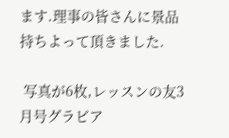ます.理事の皆さんに景品持ちよって頂きました.

 写真が6枚,レッスンの友3月号グラビア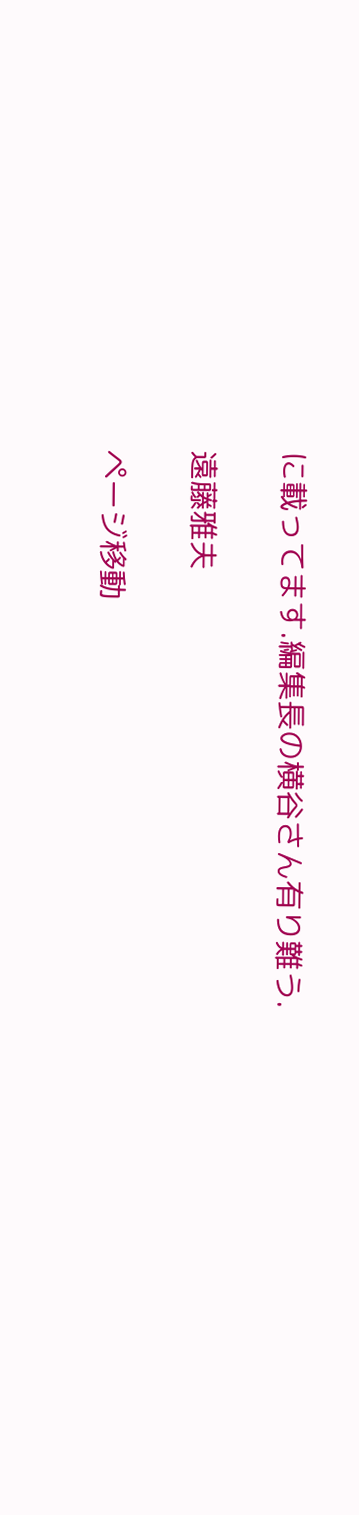に載ってます.編集長の横谷さん有り難う.

遠藤雅夫

ページ移動